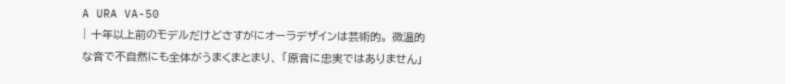A URA VA-50
| 十年以上前のモデルだけどさすがにオーラデザインは芸術的。 微温的な音で不自然にも全体がうまくまとまり、 「原音に忠実ではありません」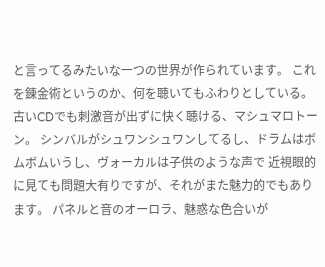と言ってるみたいな一つの世界が作られています。 これを錬金術というのか、何を聴いてもふわりとしている。 古いCDでも刺激音が出ずに快く聴ける、マシュマロトーン。 シンバルがシュワンシュワンしてるし、ドラムはボムボムいうし、ヴォーカルは子供のような声で 近視眼的に見ても問題大有りですが、それがまた魅力的でもあります。 パネルと音のオーロラ、魅惑な色合いが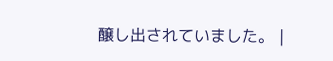醸し出されていました。 |